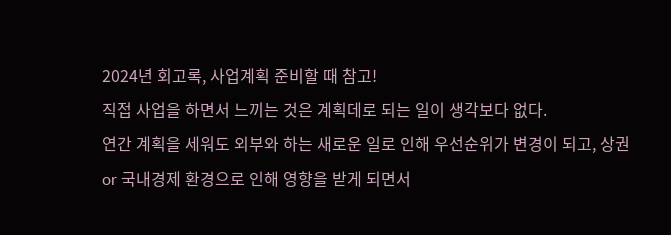2024년 회고록, 사업계획 준비할 때 참고!
직접 사업을 하면서 느끼는 것은 계획데로 되는 일이 생각보다 없다.
연간 계획을 세워도 외부와 하는 새로운 일로 인해 우선순위가 변경이 되고, 상권 or 국내경제 환경으로 인해 영향을 받게 되면서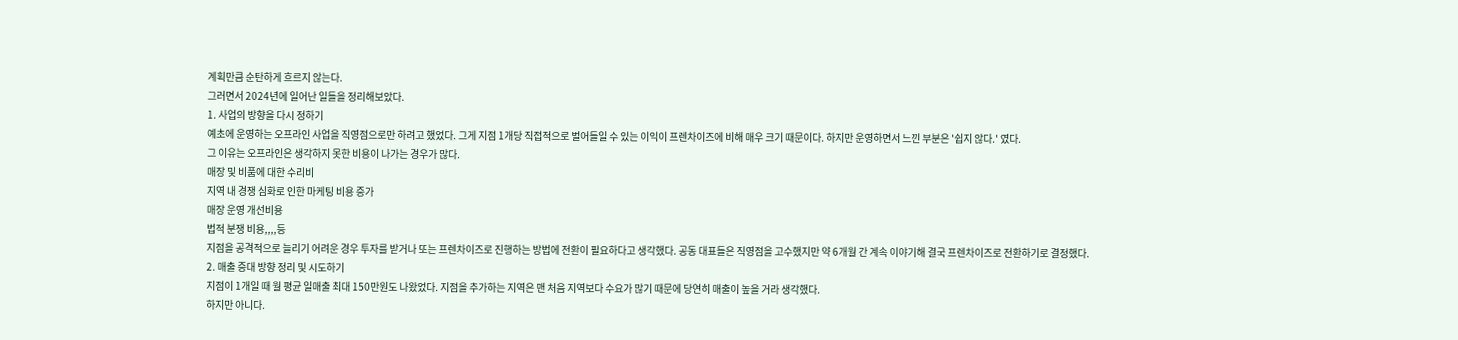계획만큼 순탄하게 흐르지 않는다.
그러면서 2024년에 일어난 일들을 정리해보았다.
1. 사업의 방향을 다시 정하기
예초에 운영하는 오프라인 사업을 직영점으로만 하려고 했었다. 그게 지점 1개당 직접적으로 벌어들일 수 있는 이익이 프렌차이즈에 비해 매우 크기 때문이다. 하지만 운영하면서 느낀 부분은 '쉽지 않다.' 였다.
그 이유는 오프라인은 생각하지 못한 비용이 나가는 경우가 많다.
매장 및 비품에 대한 수리비
지역 내 경쟁 심화로 인한 마케팅 비용 증가
매장 운영 개선비용
법적 분쟁 비용,,,,등
지점을 공격적으로 늘리기 어려운 경우 투자를 받거나 또는 프렌차이즈로 진행하는 방법에 전환이 필요하다고 생각했다. 공동 대표들은 직영점을 고수했지만 약 6개월 간 계속 이야기해 결국 프렌차이즈로 전환하기로 결정했다.
2. 매출 증대 방향 정리 및 시도하기
지점이 1개일 때 월 평균 일매출 최대 150만원도 나왔었다. 지점을 추가하는 지역은 맨 처음 지역보다 수요가 많기 때문에 당연히 매출이 높을 거라 생각했다.
하지만 아니다.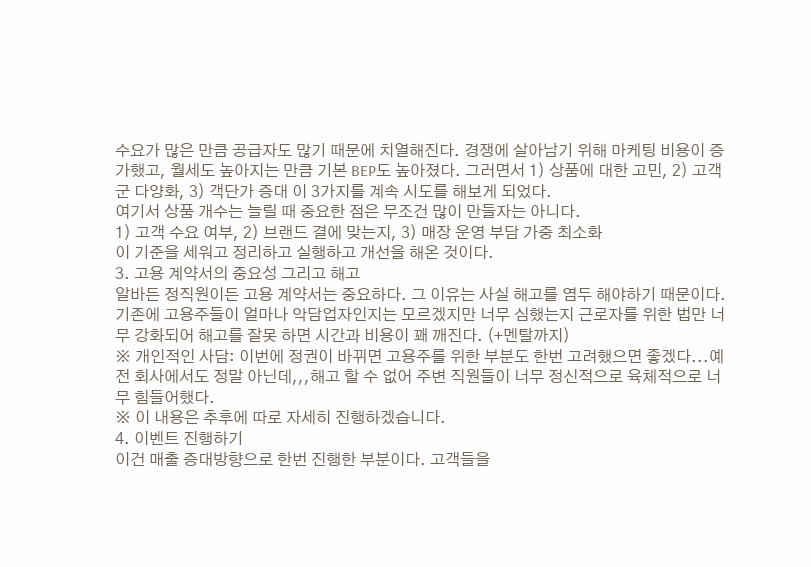수요가 많은 만큼 공급자도 많기 때문에 치열해진다. 경쟁에 살아남기 위해 마케팅 비용이 증가했고, 월세도 높아지는 만큼 기본 BEP도 높아졌다. 그러면서 1) 상품에 대한 고민, 2) 고객군 다양화, 3) 객단가 증대 이 3가지를 계속 시도를 해보게 되었다.
여기서 상품 개수는 늘릴 때 중요한 점은 무조건 많이 만들자는 아니다.
1) 고객 수요 여부, 2) 브랜드 결에 맞는지, 3) 매장 운영 부담 가중 최소화
이 기준을 세워고 정리하고 실행하고 개선을 해온 것이다.
3. 고용 계약서의 중요성 그리고 해고
알바든 정직원이든 고용 계약서는 중요하다. 그 이유는 사실 해고를 염두 해야하기 때문이다. 기존에 고용주들이 얼마나 악담업자인지는 모르겠지만 너무 심했는지 근로자를 위한 법만 너무 강화되어 해고를 잘못 하면 시간과 비용이 꽤 깨진다. (+멘탈까지)
※ 개인적인 사담: 이번에 정권이 바뀌면 고용주를 위한 부분도 한번 고려했으면 좋겠다...예전 회사에서도 정말 아닌데,,,해고 할 수 없어 주변 직원들이 너무 정신적으로 육체적으로 너무 힘들어했다.
※ 이 내용은 추후에 따로 자세히 진행하겠습니다.
4. 이벤트 진행하기
이건 매출 증대방향으로 한번 진행한 부분이다. 고객들을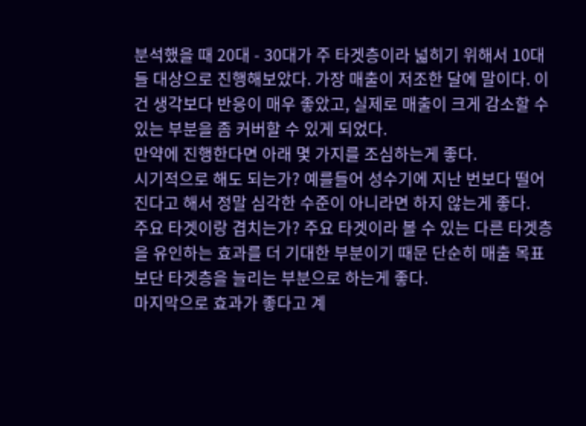분석했을 때 20대 - 30대가 주 타겟층이라 넓히기 위해서 10대들 대상으로 진행해보았다. 가장 매출이 저조한 달에 말이다. 이건 생각보다 반응이 매우 좋았고, 실제로 매출이 크게 감소할 수 있는 부분을 좀 커버할 수 있게 되었다.
만약에 진행한다면 아래 몇 가지를 조심하는게 좋다.
시기적으로 해도 되는가? 예를들어 성수기에 지난 번보다 떨어진다고 해서 정말 심각한 수준이 아니라면 하지 않는게 좋다.
주요 타겟이랑 겹치는가? 주요 타겟이라 볼 수 있는 다른 타겟층을 유인하는 효과를 더 기대한 부분이기 때문 단순히 매출 목표보단 타겟층을 늘리는 부분으로 하는게 좋다.
마지막으로 효과가 좋다고 계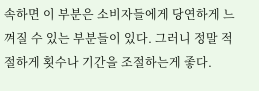속하면 이 부분은 소비자들에게 당연하게 느껴질 수 있는 부분들이 있다. 그러니 정말 적절하게 횟수나 기간을 조절하는게 좋다.